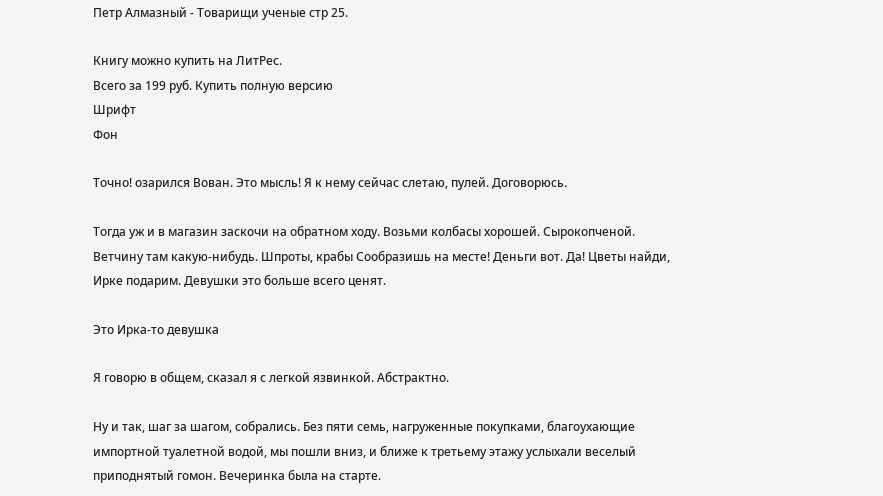Петр Алмазный - Товарищи ученые стр 25.

Книгу можно купить на ЛитРес.
Всего за 199 руб. Купить полную версию
Шрифт
Фон

Точно! озарился Вован. Это мысль! Я к нему сейчас слетаю, пулей. Договорюсь.

Тогда уж и в магазин заскочи на обратном ходу. Возьми колбасы хорошей. Сырокопченой. Ветчину там какую-нибудь. Шпроты, крабы Сообразишь на месте! Деньги вот. Да! Цветы найди, Ирке подарим. Девушки это больше всего ценят.

Это Ирка-то девушка

Я говорю в общем, сказал я с легкой язвинкой. Абстрактно.

Ну и так, шаг за шагом, собрались. Без пяти семь, нагруженные покупками, благоухающие импортной туалетной водой, мы пошли вниз, и ближе к третьему этажу услыхали веселый приподнятый гомон. Вечеринка была на старте.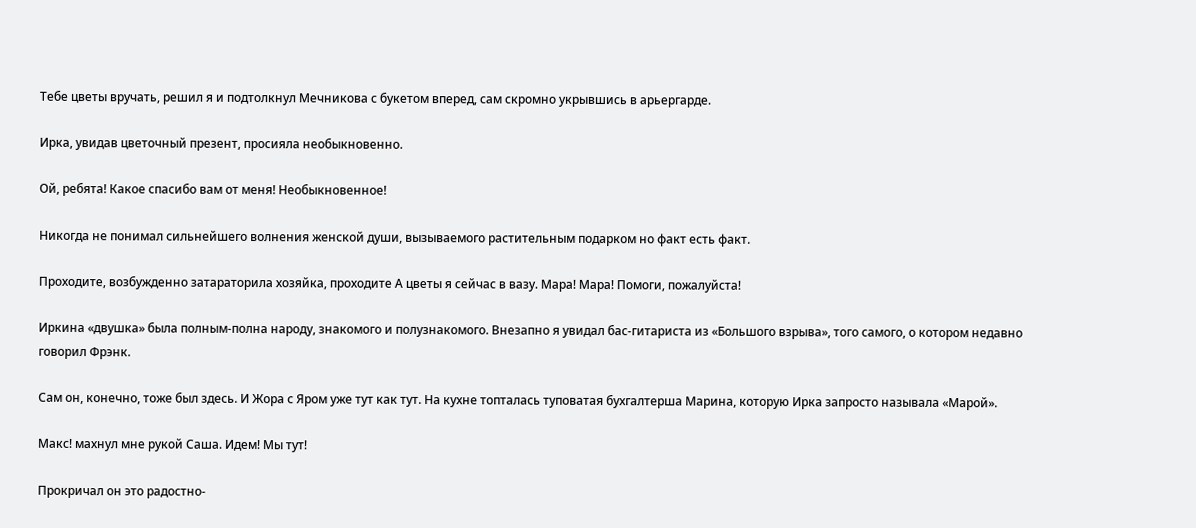Тебе цветы вручать, решил я и подтолкнул Мечникова с букетом вперед, сам скромно укрывшись в арьергарде.

Ирка, увидав цветочный презент, просияла необыкновенно.

Ой, ребята! Какое спасибо вам от меня! Необыкновенное!

Никогда не понимал сильнейшего волнения женской души, вызываемого растительным подарком но факт есть факт.

Проходите, возбужденно затараторила хозяйка, проходите А цветы я сейчас в вазу. Мара! Мара! Помоги, пожалуйста!

Иркина «двушка» была полным-полна народу, знакомого и полузнакомого. Внезапно я увидал бас-гитариста из «Большого взрыва», того самого, о котором недавно говорил Фрэнк.

Сам он, конечно, тоже был здесь. И Жора с Яром уже тут как тут. На кухне топталась туповатая бухгалтерша Марина, которую Ирка запросто называла «Марой».

Макс! махнул мне рукой Саша. Идем! Мы тут!

Прокричал он это радостно-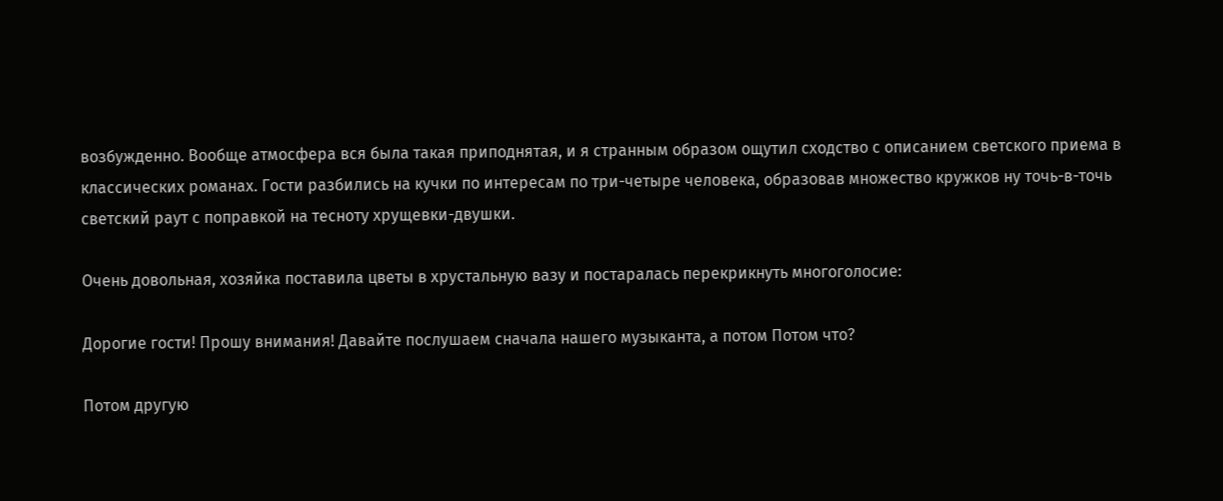возбужденно. Вообще атмосфера вся была такая приподнятая, и я странным образом ощутил сходство с описанием светского приема в классических романах. Гости разбились на кучки по интересам по три-четыре человека, образовав множество кружков ну точь-в-точь светский раут с поправкой на тесноту хрущевки-двушки.

Очень довольная, хозяйка поставила цветы в хрустальную вазу и постаралась перекрикнуть многоголосие:

Дорогие гости! Прошу внимания! Давайте послушаем сначала нашего музыканта, а потом Потом что?

Потом другую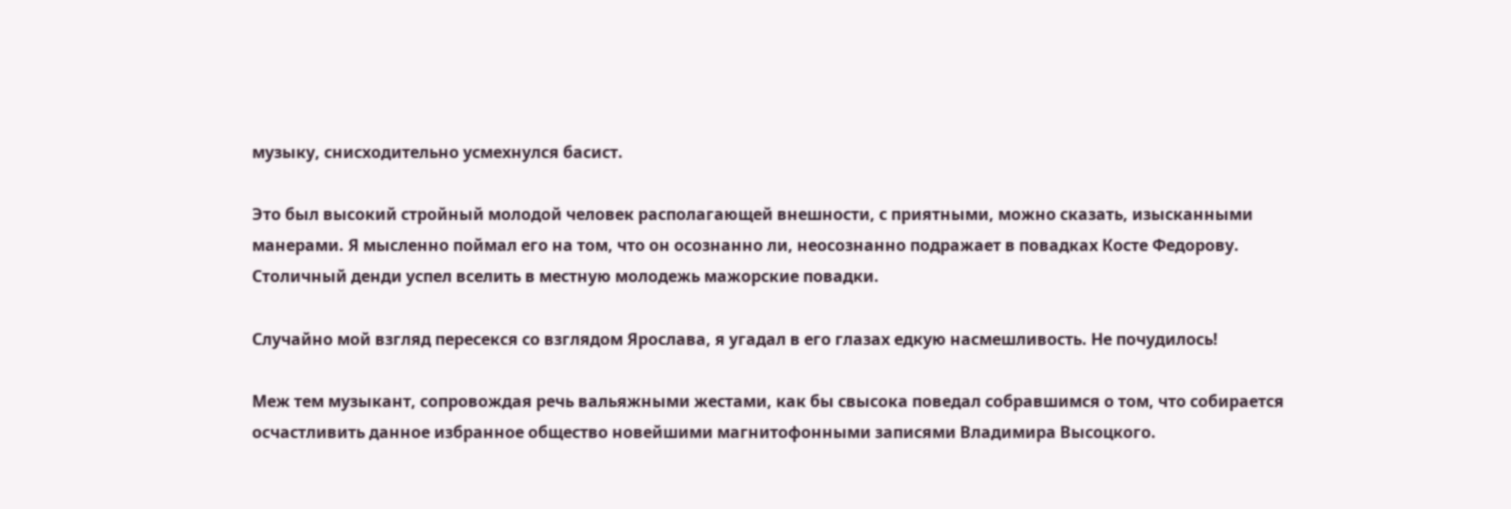музыку, снисходительно усмехнулся басист.

Это был высокий стройный молодой человек располагающей внешности, с приятными, можно сказать, изысканными манерами. Я мысленно поймал его на том, что он осознанно ли, неосознанно подражает в повадках Косте Федорову. Столичный денди успел вселить в местную молодежь мажорские повадки.

Случайно мой взгляд пересекся со взглядом Ярослава, я угадал в его глазах едкую насмешливость. Не почудилось!

Меж тем музыкант, сопровождая речь вальяжными жестами, как бы свысока поведал собравшимся о том, что собирается осчастливить данное избранное общество новейшими магнитофонными записями Владимира Высоцкого.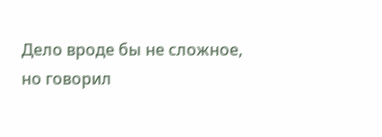Дело вроде бы не сложное, но говорил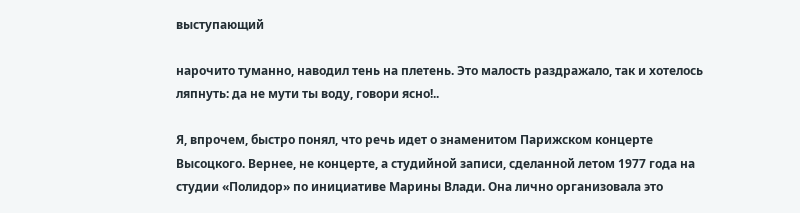выступающий

нарочито туманно, наводил тень на плетень. Это малость раздражало, так и хотелось ляпнуть: да не мути ты воду, говори ясно!..

Я, впрочем, быстро понял, что речь идет о знаменитом Парижском концерте Высоцкого. Вернее, не концерте, а студийной записи, сделанной летом 1977 года на студии «Полидор» по инициативе Марины Влади. Она лично организовала это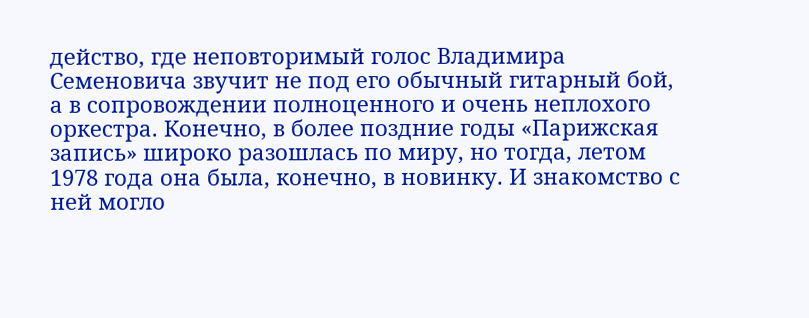действо, где неповторимый голос Владимира Семеновича звучит не под его обычный гитарный бой, а в сопровождении полноценного и очень неплохого оркестра. Конечно, в более поздние годы «Парижская запись» широко разошлась по миру, но тогда, летом 1978 года она была, конечно, в новинку. И знакомство с ней могло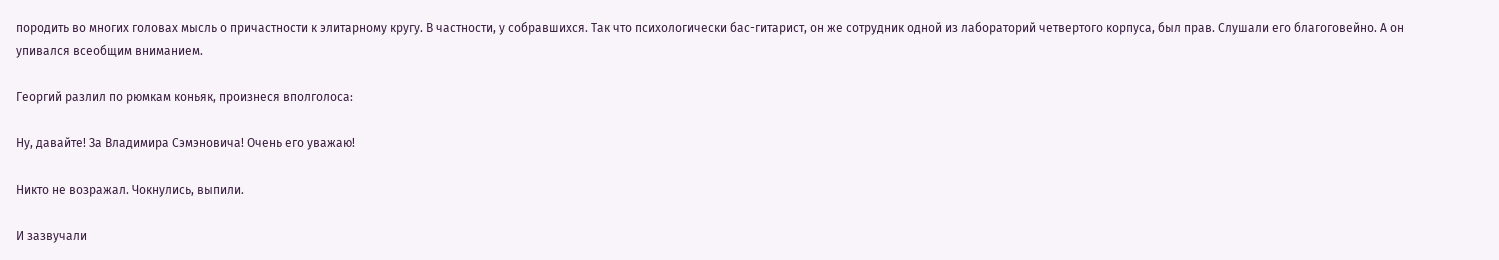породить во многих головах мысль о причастности к элитарному кругу. В частности, у собравшихся. Так что психологически бас-гитарист, он же сотрудник одной из лабораторий четвертого корпуса, был прав. Слушали его благоговейно. А он упивался всеобщим вниманием.

Георгий разлил по рюмкам коньяк, произнеся вполголоса:

Ну, давайте! За Владимира Сэмэновича! Очень его уважаю!

Никто не возражал. Чокнулись, выпили.

И зазвучали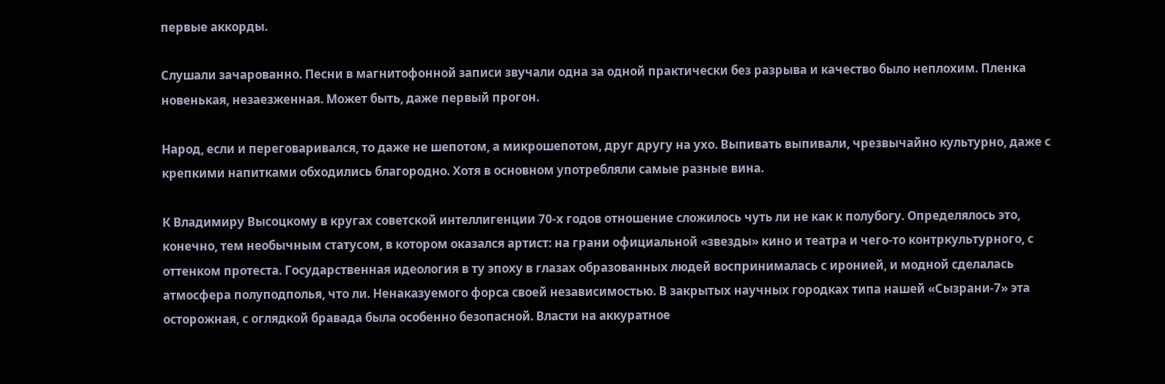первые аккорды.

Слушали зачарованно. Песни в магнитофонной записи звучали одна за одной практически без разрыва и качество было неплохим. Пленка новенькая, незаезженная. Может быть, даже первый прогон.

Народ, если и переговаривался, то даже не шепотом, а микрошепотом, друг другу на ухо. Выпивать выпивали, чрезвычайно культурно, даже с крепкими напитками обходились благородно. Хотя в основном употребляли самые разные вина.

К Владимиру Высоцкому в кругах советской интеллигенции 70-х годов отношение сложилось чуть ли не как к полубогу. Определялось это, конечно, тем необычным статусом, в котором оказался артист: на грани официальной «звезды» кино и театра и чего-то контркультурного, с оттенком протеста. Государственная идеология в ту эпоху в глазах образованных людей воспринималась с иронией, и модной сделалась атмосфера полуподполья, что ли. Ненаказуемого форса своей независимостью. В закрытых научных городках типа нашей «Сызрани-7» эта осторожная, с оглядкой бравада была особенно безопасной. Власти на аккуратное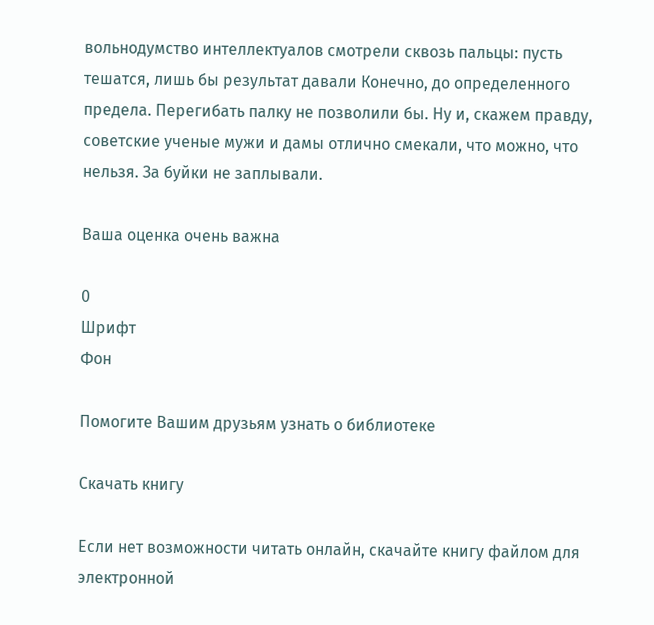вольнодумство интеллектуалов смотрели сквозь пальцы: пусть тешатся, лишь бы результат давали Конечно, до определенного предела. Перегибать палку не позволили бы. Ну и, скажем правду, советские ученые мужи и дамы отлично смекали, что можно, что нельзя. За буйки не заплывали.

Ваша оценка очень важна

0
Шрифт
Фон

Помогите Вашим друзьям узнать о библиотеке

Скачать книгу

Если нет возможности читать онлайн, скачайте книгу файлом для электронной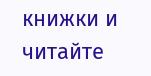книжки и читайте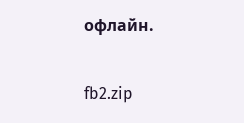офлайн.

fb2.zip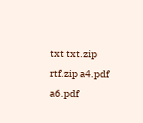txt txt.zip rtf.zip a4.pdf a6.pdf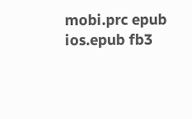mobi.prc epub ios.epub fb3